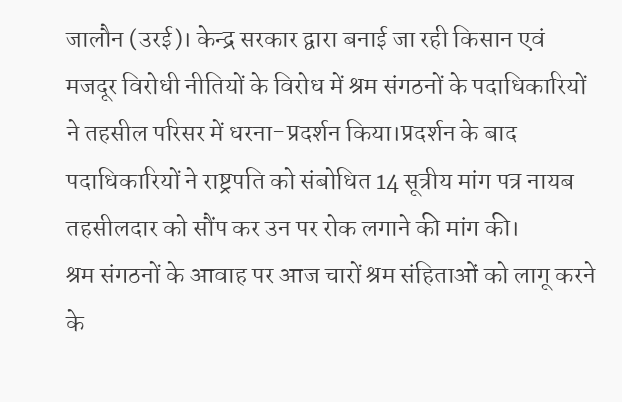जालौन (उरई)। केन्द्र सरकार द्वारा बनाई जा रही किसान एवं मजदूर विरोधी नीतियों के विरोध में श्रम संगठनों के पदाधिकारियों ने तहसील परिसर में धरना-प्रदर्शन किया।प्रदर्शन के बाद पदाधिकारियों ने राष्ट्रपति को संबोधित 14 सूत्रीय मांग पत्र नायब तहसीलदार को सौंप कर उन पर रोक लगाने की मांग की।
श्रम संगठनों के आवाह पर आज चारों श्रम संहिताओं को लागू करने के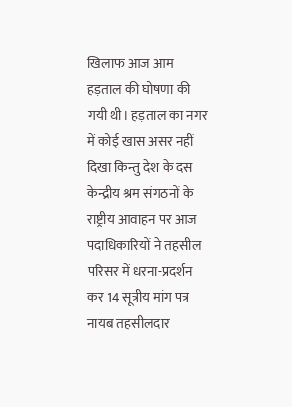खिलाफ आज आम हड़ताल की घोषणा की गयी थी। हड़ताल का नगर में कोई खास असर नहीं दिखा किन्तु देश के दस केन्द्रीय श्रम संगठनों के राष्ट्रीय आवाहन पर आज पदाधिकारियों ने तहसील परिसर में धरना-प्रदर्शन कर 14 सूत्रीय मांग पत्र नायब तहसीलदार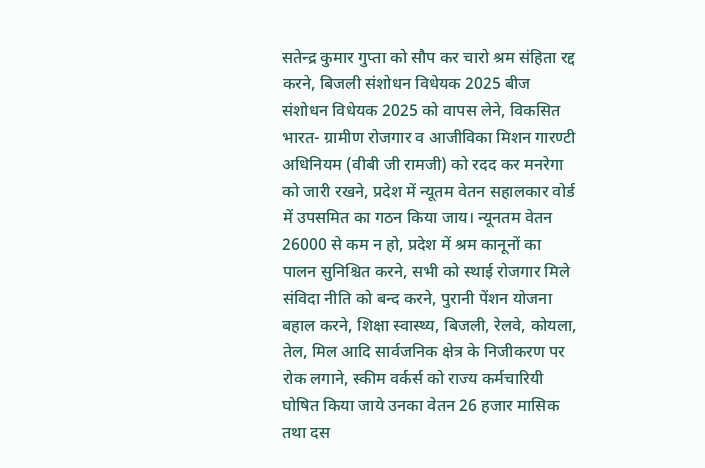सतेन्द्र कुमार गुप्ता को सौप कर चारो श्रम संहिता रद्द करने, बिजली संशोधन विधेयक 2025 बीज संशोधन विधेयक 2025 को वापस लेने, विकसित भारत- ग्रामीण रोजगार व आजीविका मिशन गारण्टी अधिनियम (वीबी जी रामजी) को रदद कर मनरेगा को जारी रखने, प्रदेश में न्यूतम वेतन सहालकार वोर्ड में उपसमित का गठन किया जाय। न्यूनतम वेतन 26000 से कम न हो, प्रदेश में श्रम कानूनों का पालन सुनिश्चित करने, सभी को स्थाई रोजगार मिले संविदा नीति को बन्द करने, पुरानी पेंशन योजना बहाल करने, शिक्षा स्वास्थ्य, बिजली, रेलवे, कोयला, तेल, मिल आदि सार्वजनिक क्षेत्र के निजीकरण पर रोक लगाने, स्कीम वर्कर्स को राज्य कर्मचारियी घोषित किया जाये उनका वेतन 26 हजार मासिक तथा दस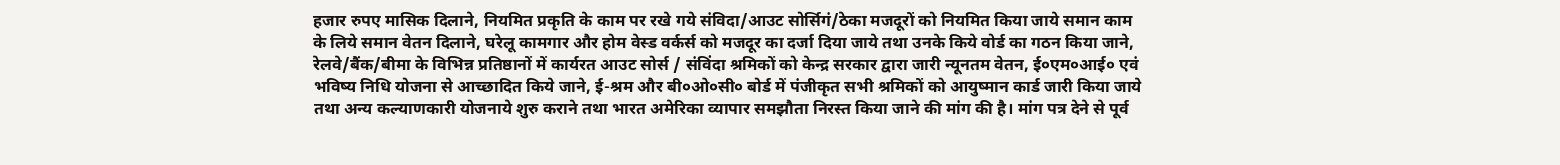हजार रुपए मासिक दिलाने, नियमित प्रकृति के काम पर रखे गये संविदा/आउट सोर्सिगं/ठेका मजदूरों को नियमित किया जाये समान काम के लिये समान वेतन दिलाने, घरेलू कामगार और होम वेस्ड वर्कर्स को मजदूर का दर्जा दिया जाये तथा उनके किये वोर्ड का गठन किया जाने, रेलवे/बैंक/बीमा के विभिन्न प्रतिष्ठानों में कार्यरत आउट सोर्स / संविंदा श्रमिकों को केन्द्र सरकार द्वारा जारी न्यूनतम वेतन, ई०एम०आई० एवं भविष्य निधि योजना से आच्छादित किये जाने, ई-श्रम और बी०ओ०सी० बोर्ड में पंजीकृत सभी श्रमिकों को आयुष्मान कार्ड जारी किया जाये तथा अन्य कल्याणकारी योजनाये शुरु कराने तथा भारत अमेरिका व्यापार समझौता निरस्त किया जाने की मांग की है। मांग पत्र देने से पूर्व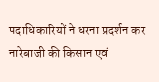पदाधिकारियों ने धरना प्रदर्शन कर नारेबाजी की किसान एवं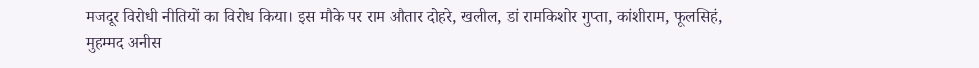मजदूर विरोधी नीतियों का विरोध किया। इस मौके पर राम औतार दोहरे, खलील, डां रामकिशोर गुप्ता, कांशीराम, फूलसिहं, मुहम्मद अनीस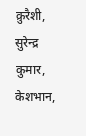क़ुरैशी, सुरेन्द्र कुमार, केशभान,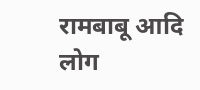रामबाबू आदि लोग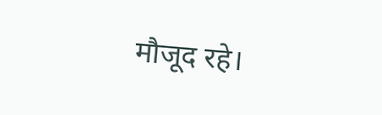मौजूद रहे।